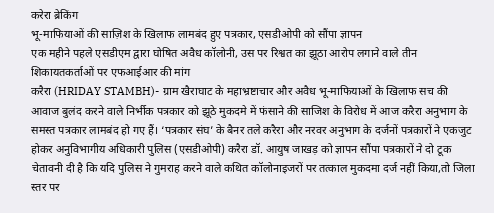करेरा ब्रेकिंग
भू-माफियाओं की साज़िश के खिलाफ लामबंद हुए पत्रकार, एसडीओपी को सौंपा ज्ञापन
एक महीने पहले एसडीएम द्वारा घोषित अवैध कॉलोनी, उस पर रिश्वत का झूठा आरोप लगाने वाले तीन शिकायतकर्ताओं पर एफआईआर की मांग
करैरा (HRIDAY STAMBH)- ग्राम खैराघाट के महाभ्रष्टाचार और अवैध भू-माफियाओं के खिलाफ सच की आवाज बुलंद करने वाले निर्भीक पत्रकार को झूठे मुकदमे में फंसाने की साजिश के विरोध में आज करैरा अनुभाग के समस्त पत्रकार लामबंद हो गए हैं। ‘पत्रकार संघ’ के बैनर तले करैरा और नरवर अनुभाग के दर्जनों पत्रकारों ने एकजुट होकर अनुविभागीय अधिकारी पुलिस (एसडीओपी) करैरा डॉ. आयुष जाखड़ को ज्ञापन सौंपा पत्रकारों ने दो टूक चेतावनी दी है कि यदि पुलिस ने गुमराह करने वाले कथित कॉलोनाइजरों पर तत्काल मुकदमा दर्ज नहीं किया,तो जिला स्तर पर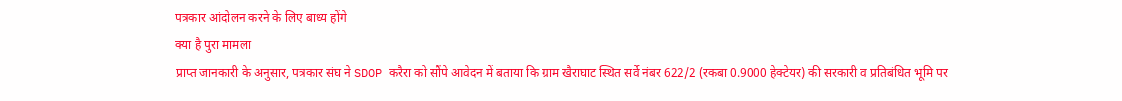पत्रकार आंदोलन करने के लिए बाध्य होंगे
क्या है पुरा मामला
प्राप्त जानकारी के अनुसार, पत्रकार संघ ने SDOP करैरा को सौंपे आवेदन में बताया कि ग्राम खैराघाट स्थित सर्वे नंबर 622/2 (रकबा 0.9000 हेक्टेयर) की सरकारी व प्रतिबंधित भूमि पर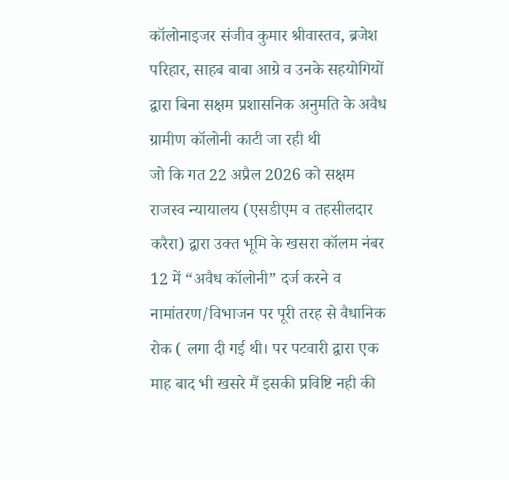कॉलोनाइजर संजीव कुमार श्रीवास्तव, ब्रजेश परिहार, साहब बाबा आग्रे व उनके सहयोगियों द्वारा बिना सक्षम प्रशासनिक अनुमति के अवैध ग्रामीण कॉलोनी काटी जा रही थी
जो कि गत 22 अप्रैल 2026 को सक्षम राजस्व न्यायालय (एसडीएम व तहसीलदार करैरा) द्वारा उक्त भूमि के खसरा कॉलम नंबर 12 में “अवैध कॉलोनी” दर्ज करने व नामांतरण/विभाजन पर पूरी तरह से वैधानिक रोक ( लगा दी गई थी। पर पटवारी द्वारा एक माह बाद भी खसरे मैं इसकी प्रविष्टि नही की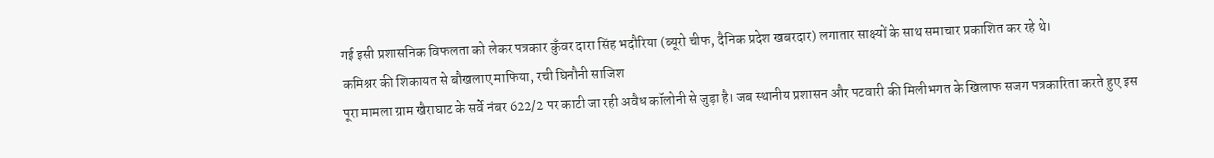गई इसी प्रशासनिक विफलता को लेकर पत्रकार कुँवर दारा सिंह भदौरिया (ब्यूरो चीफ, दैनिक प्रदेश खबरदार) लगातार साक्ष्यों के साथ समाचार प्रकाशित कर रहे थे।
कमिश्नर की शिकायत से बौखलाए माफिया, रची घिनौनी साजिश
पूरा मामला ग्राम खैराघाट के सर्वे नंबर 622/2 पर काटी जा रही अवैध कॉलोनी से जुड़ा है। जब स्थानीय प्रशासन और पटवारी की मिलीभगत के खिलाफ सजग पत्रकारिता करते हुए इस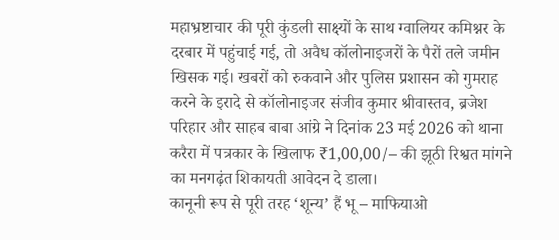महाभ्रष्टाचार की पूरी कुंडली साक्ष्यों के साथ ग्वालियर कमिश्नर के दरबार में पहुंचाई गई, तो अवैध कॉलोनाइजरों के पैरों तले जमीन खिसक गई। खबरों को रुकवाने और पुलिस प्रशासन को गुमराह करने के इरादे से कॉलोनाइजर संजीव कुमार श्रीवास्तव, ब्रजेश परिहार और साहब बाबा आंग्रे ने दिनांक 23 मई 2026 को थाना करैरा में पत्रकार के खिलाफ ₹1,00,00/– की झूठी रिश्वत मांगने का मनगढ़ंत शिकायती आवेदन दे डाला।
कानूनी रूप से पूरी तरह ‘शून्य’ हैं भू – माफियाओ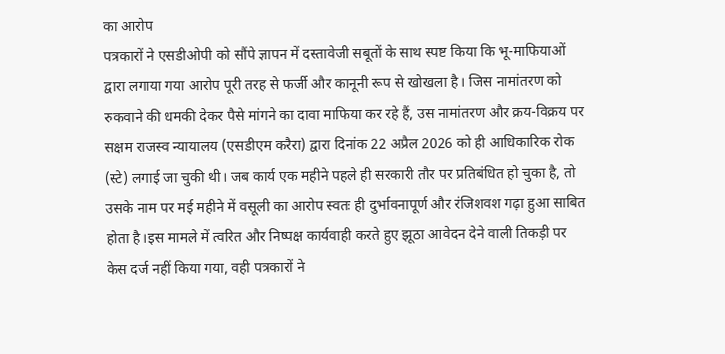का आरोप
पत्रकारों ने एसडीओपी को सौंपे ज्ञापन में दस्तावेजी सबूतों के साथ स्पष्ट किया कि भू-माफियाओं द्वारा लगाया गया आरोप पूरी तरह से फर्जी और कानूनी रूप से खोखला है। जिस नामांतरण को रुकवाने की धमकी देकर पैसे मांगने का दावा माफिया कर रहे हैं, उस नामांतरण और क्रय-विक्रय पर सक्षम राजस्व न्यायालय (एसडीएम करैरा) द्वारा दिनांक 22 अप्रैल 2026 को ही आधिकारिक रोक (स्टे) लगाई जा चुकी थी। जब कार्य एक महीने पहले ही सरकारी तौर पर प्रतिबंधित हो चुका है, तो उसके नाम पर मई महीने में वसूली का आरोप स्वतः ही दुर्भावनापूर्ण और रंजिशवश गढ़ा हुआ साबित होता है।इस मामले में त्वरित और निष्पक्ष कार्यवाही करते हुए झूठा आवेदन देने वाली तिकड़ी पर केस दर्ज नहीं किया गया, वही पत्रकारों ने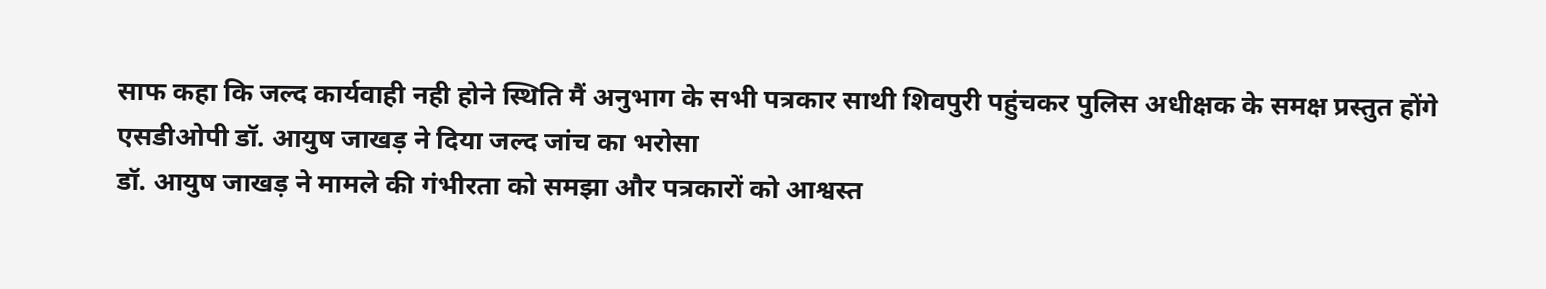साफ कहा कि जल्द कार्यवाही नही होने स्थिति मैं अनुभाग के सभी पत्रकार साथी शिवपुरी पहुंचकर पुलिस अधीक्षक के समक्ष प्रस्तुत होंगे
एसडीओपी डॉ. आयुष जाखड़ ने दिया जल्द जांच का भरोसा
डॉ. आयुष जाखड़ ने मामले की गंभीरता को समझा और पत्रकारों को आश्वस्त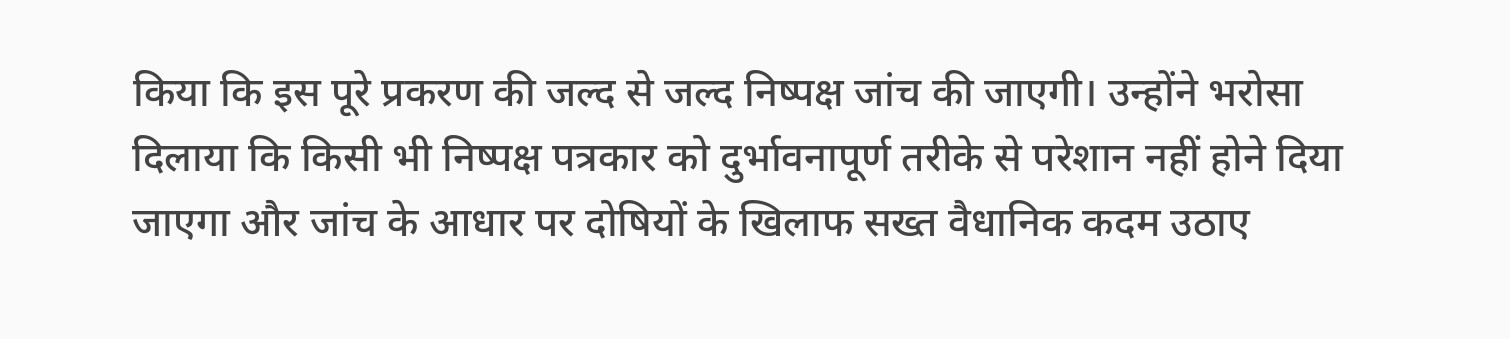किया कि इस पूरे प्रकरण की जल्द से जल्द निष्पक्ष जांच की जाएगी। उन्होंने भरोसा दिलाया कि किसी भी निष्पक्ष पत्रकार को दुर्भावनापूर्ण तरीके से परेशान नहीं होने दिया जाएगा और जांच के आधार पर दोषियों के खिलाफ सख्त वैधानिक कदम उठाए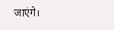जाएंगे।